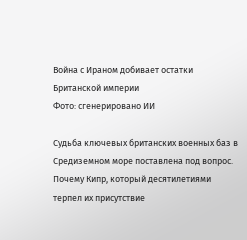Война с Ираном добивает остатки Британской империи
Фото: сгенерировано ИИ

Судьба ключевых британских военных баз в Средиземном море поставлена под вопрос. Почему Кипр, который десятилетиями терпел их присутствие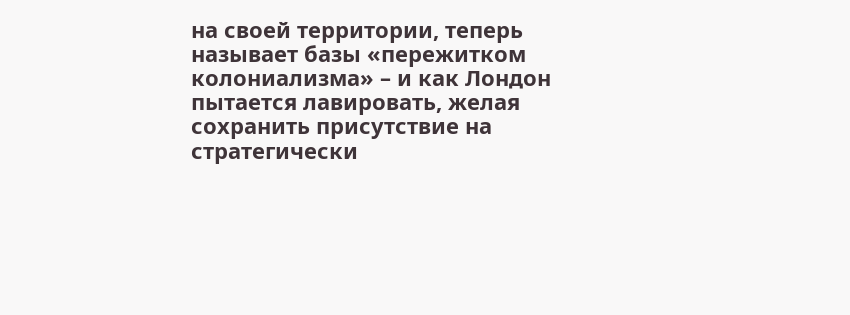на своей территории, теперь называет базы «пережитком колониализма» – и как Лондон пытается лавировать, желая сохранить присутствие на стратегически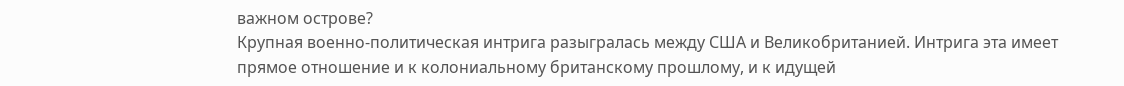важном острове?
Крупная военно-политическая интрига разыгралась между США и Великобританией. Интрига эта имеет прямое отношение и к колониальному британскому прошлому, и к идущей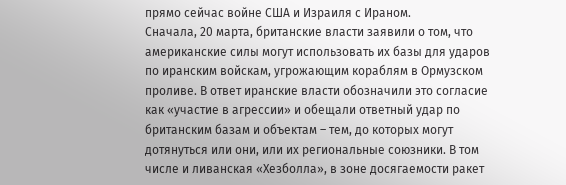прямо сейчас войне США и Израиля с Ираном.
Сначала, 20 марта, британские власти заявили о том, что американские силы могут использовать их базы для ударов по иранским войскам, угрожающим кораблям в Ормузском проливе. В ответ иранские власти обозначили это согласие как «участие в агрессии» и обещали ответный удар по британским базам и объектам – тем, до которых могут дотянуться или они, или их региональные союзники. В том числе и ливанская «Хезболла», в зоне досягаемости ракет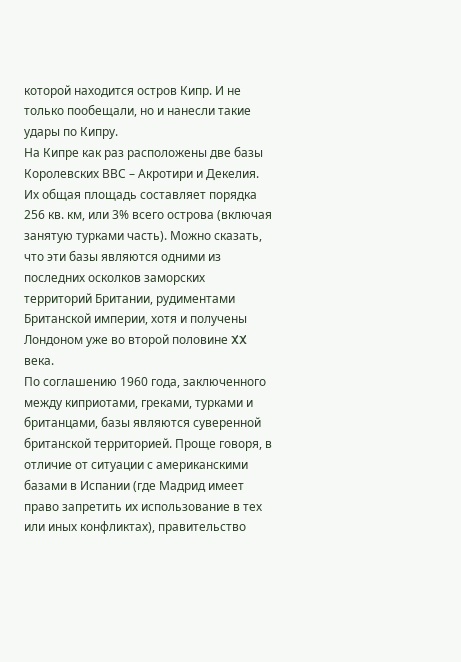которой находится остров Кипр. И не только пообещали, но и нанесли такие удары по Кипру.
На Кипре как раз расположены две базы Королевских ВВС – Акротири и Декелия. Их общая площадь составляет порядка 256 кв. км, или 3% всего острова (включая занятую турками часть). Можно сказать, что эти базы являются одними из последних осколков заморских территорий Британии, рудиментами Британской империи, хотя и получены Лондоном уже во второй половине XX века.
По соглашению 1960 года, заключенного между киприотами, греками, турками и британцами, базы являются суверенной британской территорией. Проще говоря, в отличие от ситуации с американскими базами в Испании (где Мадрид имеет право запретить их использование в тех или иных конфликтах), правительство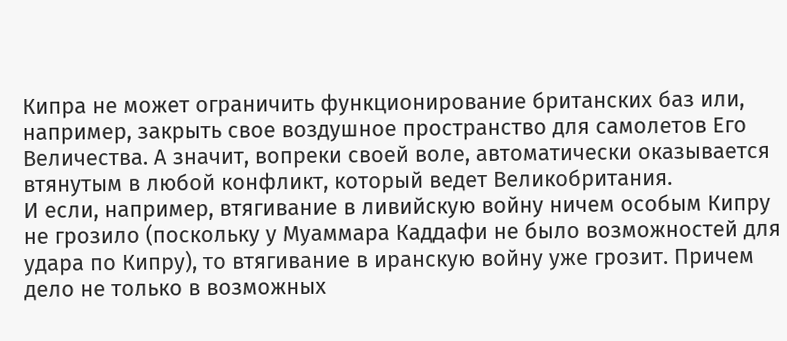Кипра не может ограничить функционирование британских баз или, например, закрыть свое воздушное пространство для самолетов Его Величества. А значит, вопреки своей воле, автоматически оказывается втянутым в любой конфликт, который ведет Великобритания.
И если, например, втягивание в ливийскую войну ничем особым Кипру не грозило (поскольку у Муаммара Каддафи не было возможностей для удара по Кипру), то втягивание в иранскую войну уже грозит. Причем дело не только в возможных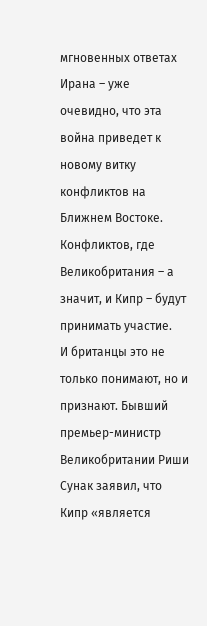мгновенных ответах Ирана – уже очевидно, что эта война приведет к новому витку конфликтов на Ближнем Востоке. Конфликтов, где Великобритания – а значит, и Кипр – будут принимать участие.
И британцы это не только понимают, но и признают. Бывший премьер-министр Великобритании Риши Сунак заявил, что Кипр «является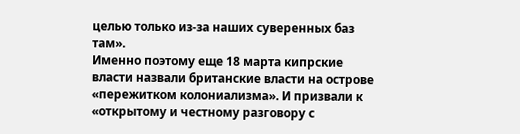целью только из-за наших суверенных баз там».
Именно поэтому еще 18 марта кипрские власти назвали британские власти на острове «пережитком колониализма». И призвали к «открытому и честному разговору с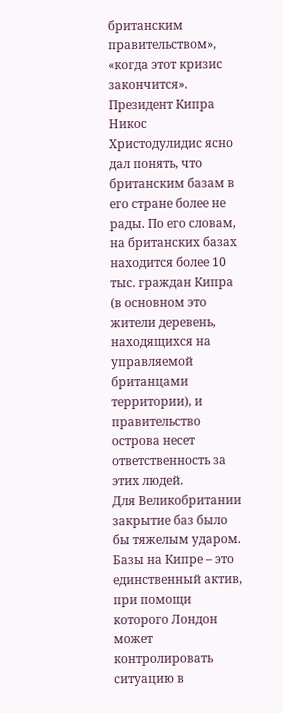британским правительством», «когда этот кризис закончится».
Президент Кипра Никос Христодулидис ясно дал понять, что британским базам в его стране более не рады. По его словам, на британских базах находится более 10 тыс. граждан Кипра (в основном это жители деревень, находящихся на управляемой британцами территории), и правительство острова несет ответственность за этих людей.
Для Великобритании закрытие баз было бы тяжелым ударом. Базы на Кипре – это единственный актив, при помощи которого Лондон может контролировать ситуацию в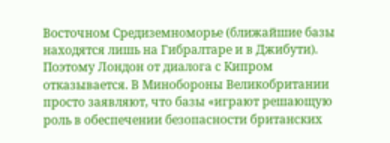Восточном Средиземноморье (ближайшие базы находятся лишь на Гибралтаре и в Джибути). Поэтому Лондон от диалога с Кипром отказывается. В Минобороны Великобритании просто заявляют, что базы «играют решающую роль в обеспечении безопасности британских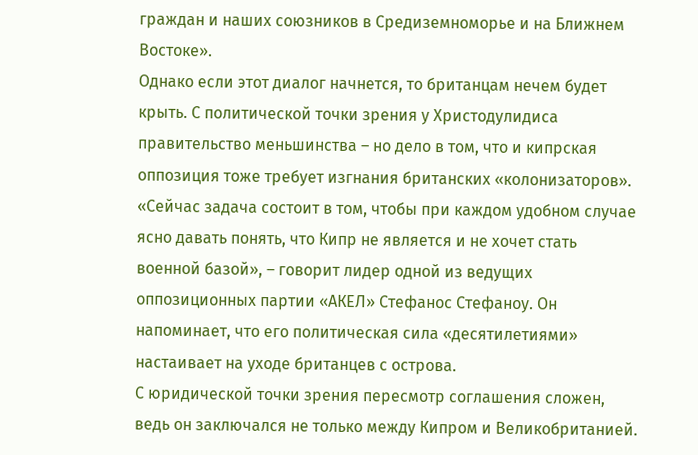граждан и наших союзников в Средиземноморье и на Ближнем Востоке».
Однако если этот диалог начнется, то британцам нечем будет крыть. С политической точки зрения у Христодулидиса правительство меньшинства – но дело в том, что и кипрская оппозиция тоже требует изгнания британских «колонизаторов».
«Сейчас задача состоит в том, чтобы при каждом удобном случае ясно давать понять, что Кипр не является и не хочет стать военной базой», – говорит лидер одной из ведущих оппозиционных партии «АКЕЛ» Стефанос Стефаноу. Он напоминает, что его политическая сила «десятилетиями» настаивает на уходе британцев с острова.
С юридической точки зрения пересмотр соглашения сложен, ведь он заключался не только между Кипром и Великобританией.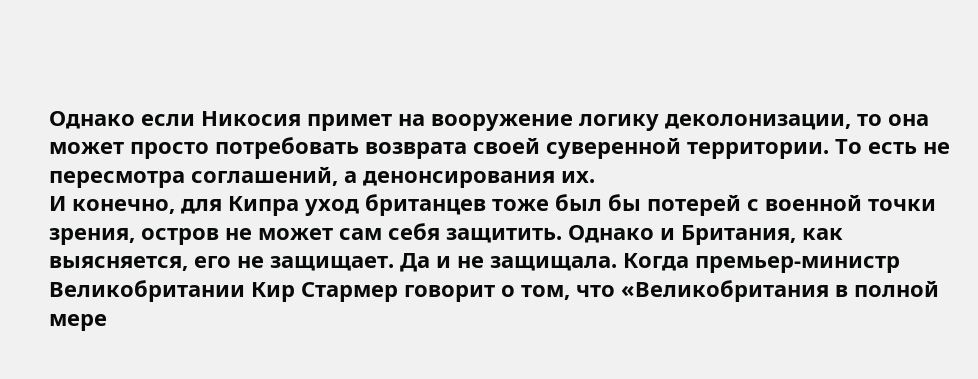Однако если Никосия примет на вооружение логику деколонизации, то она может просто потребовать возврата своей суверенной территории. То есть не пересмотра соглашений, а денонсирования их.
И конечно, для Кипра уход британцев тоже был бы потерей с военной точки зрения, остров не может сам себя защитить. Однако и Британия, как выясняется, его не защищает. Да и не защищала. Когда премьер-министр Великобритании Кир Стармер говорит о том, что «Великобритания в полной мере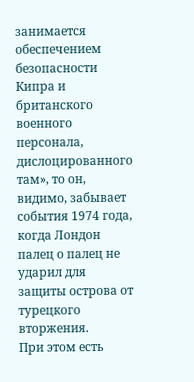занимается обеспечением безопасности Кипра и британского военного персонала, дислоцированного там», то он, видимо, забывает события 1974 года, когда Лондон палец о палец не ударил для защиты острова от турецкого вторжения.
При этом есть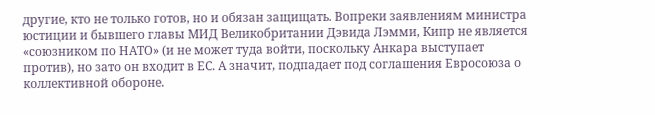другие, кто не только готов, но и обязан защищать. Вопреки заявлениям министра юстиции и бывшего главы МИД Великобритании Дэвида Лэмми, Кипр не является «союзником по НАТО» (и не может туда войти, поскольку Анкара выступает против), но зато он входит в ЕС. А значит, подпадает под соглашения Евросоюза о коллективной обороне.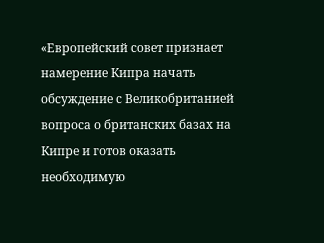«Европейский совет признает намерение Кипра начать обсуждение с Великобританией вопроса о британских базах на Кипре и готов оказать необходимую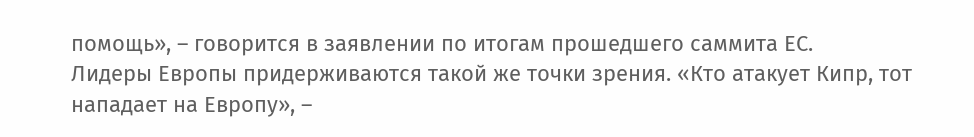помощь», – говорится в заявлении по итогам прошедшего саммита ЕС.
Лидеры Европы придерживаются такой же точки зрения. «Кто атакует Кипр, тот нападает на Европу», –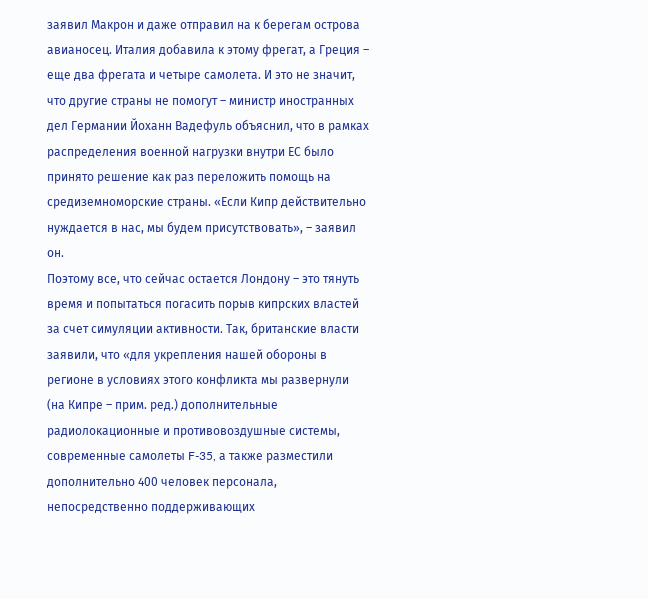заявил Макрон и даже отправил на к берегам острова авианосец. Италия добавила к этому фрегат, а Греция – еще два фрегата и четыре самолета. И это не значит, что другие страны не помогут – министр иностранных дел Германии Йоханн Вадефуль объяснил, что в рамках распределения военной нагрузки внутри ЕС было принято решение как раз переложить помощь на средиземноморские страны. «Если Кипр действительно нуждается в нас, мы будем присутствовать», – заявил он.
Поэтому все, что сейчас остается Лондону – это тянуть время и попытаться погасить порыв кипрских властей за счет симуляции активности. Так, британские власти заявили, что «для укрепления нашей обороны в регионе в условиях этого конфликта мы развернули (на Кипре – прим. ред.) дополнительные радиолокационные и противовоздушные системы, современные самолеты F-35, а также разместили дополнительно 400 человек персонала, непосредственно поддерживающих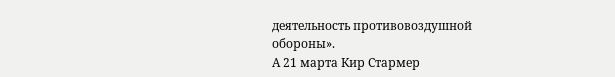деятельность противовоздушной обороны».
А 21 марта Кир Стармер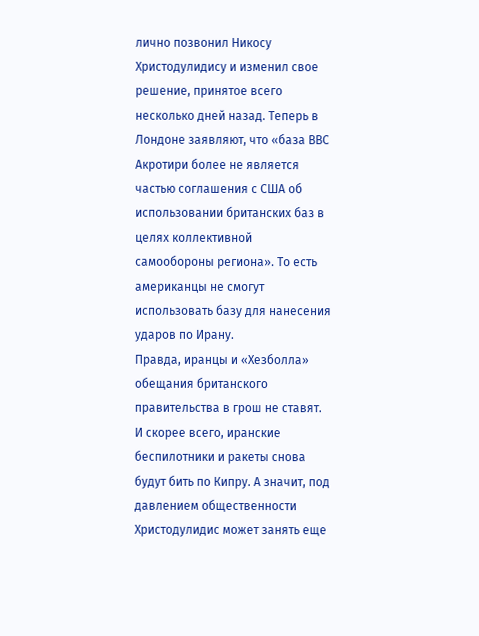лично позвонил Никосу Христодулидису и изменил свое решение, принятое всего несколько дней назад. Теперь в Лондоне заявляют, что «база ВВС Акротири более не является частью соглашения с США об использовании британских баз в целях коллективной самообороны региона». То есть американцы не смогут использовать базу для нанесения ударов по Ирану.
Правда, иранцы и «Хезболла» обещания британского правительства в грош не ставят. И скорее всего, иранские беспилотники и ракеты снова будут бить по Кипру. А значит, под давлением общественности Христодулидис может занять еще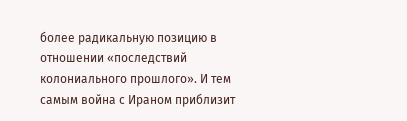более радикальную позицию в отношении «последствий колониального прошлого». И тем самым война с Ираном приблизит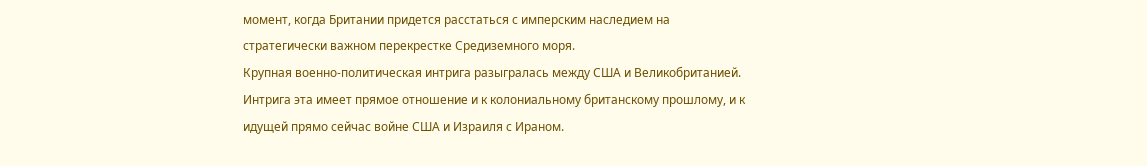момент, когда Британии придется расстаться с имперским наследием на стратегически важном перекрестке Средиземного моря.
Крупная военно-политическая интрига разыгралась между США и Великобританией. Интрига эта имеет прямое отношение и к колониальному британскому прошлому, и к идущей прямо сейчас войне США и Израиля с Ираном.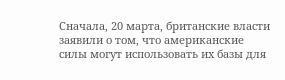Сначала, 20 марта, британские власти заявили о том, что американские силы могут использовать их базы для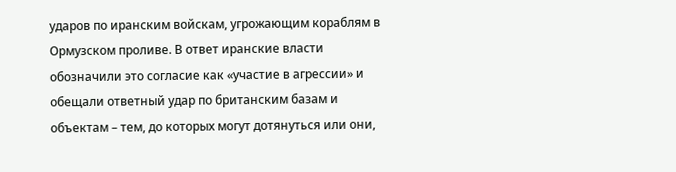ударов по иранским войскам, угрожающим кораблям в Ормузском проливе. В ответ иранские власти обозначили это согласие как «участие в агрессии» и обещали ответный удар по британским базам и объектам – тем, до которых могут дотянуться или они,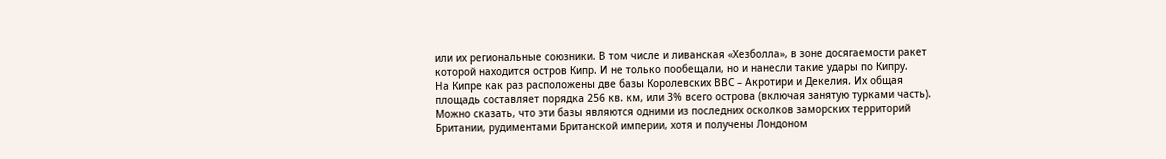или их региональные союзники. В том числе и ливанская «Хезболла», в зоне досягаемости ракет которой находится остров Кипр. И не только пообещали, но и нанесли такие удары по Кипру.
На Кипре как раз расположены две базы Королевских ВВС – Акротири и Декелия. Их общая площадь составляет порядка 256 кв. км, или 3% всего острова (включая занятую турками часть). Можно сказать, что эти базы являются одними из последних осколков заморских территорий Британии, рудиментами Британской империи, хотя и получены Лондоном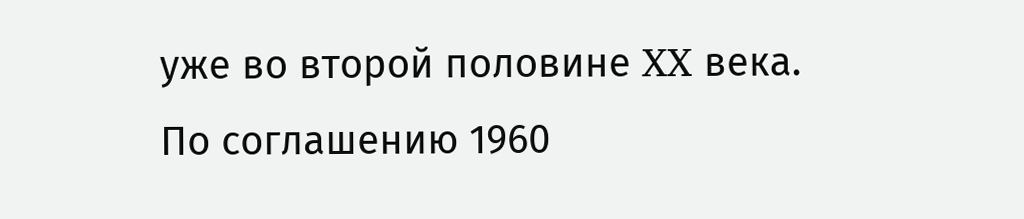уже во второй половине XX века.
По соглашению 1960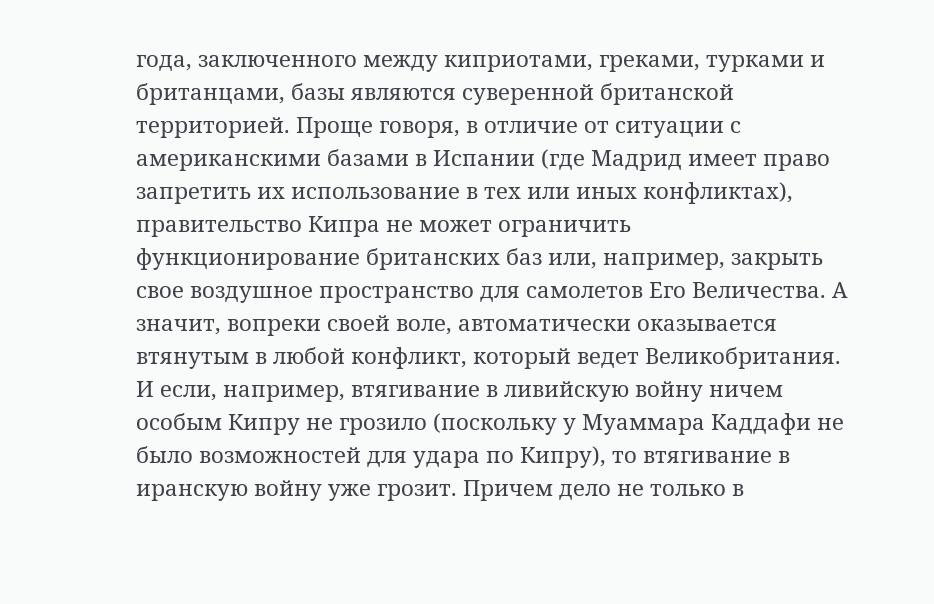года, заключенного между киприотами, греками, турками и британцами, базы являются суверенной британской территорией. Проще говоря, в отличие от ситуации с американскими базами в Испании (где Мадрид имеет право запретить их использование в тех или иных конфликтах), правительство Кипра не может ограничить функционирование британских баз или, например, закрыть свое воздушное пространство для самолетов Его Величества. А значит, вопреки своей воле, автоматически оказывается втянутым в любой конфликт, который ведет Великобритания.
И если, например, втягивание в ливийскую войну ничем особым Кипру не грозило (поскольку у Муаммара Каддафи не было возможностей для удара по Кипру), то втягивание в иранскую войну уже грозит. Причем дело не только в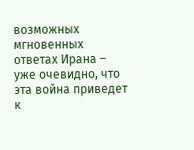возможных мгновенных ответах Ирана – уже очевидно, что эта война приведет к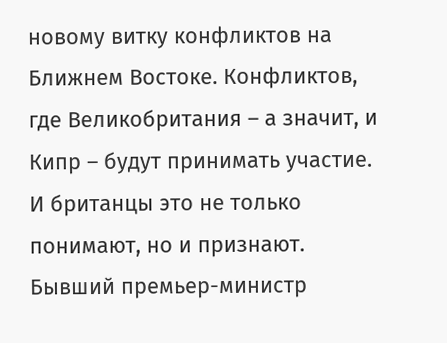новому витку конфликтов на Ближнем Востоке. Конфликтов, где Великобритания – а значит, и Кипр – будут принимать участие.
И британцы это не только понимают, но и признают. Бывший премьер-министр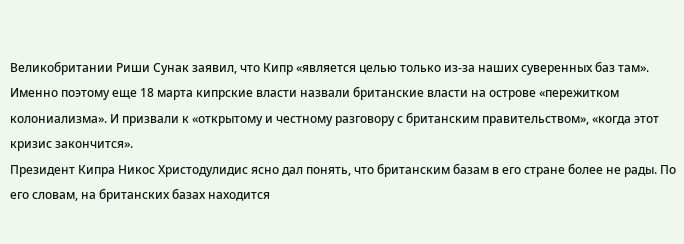Великобритании Риши Сунак заявил, что Кипр «является целью только из-за наших суверенных баз там».
Именно поэтому еще 18 марта кипрские власти назвали британские власти на острове «пережитком колониализма». И призвали к «открытому и честному разговору с британским правительством», «когда этот кризис закончится».
Президент Кипра Никос Христодулидис ясно дал понять, что британским базам в его стране более не рады. По его словам, на британских базах находится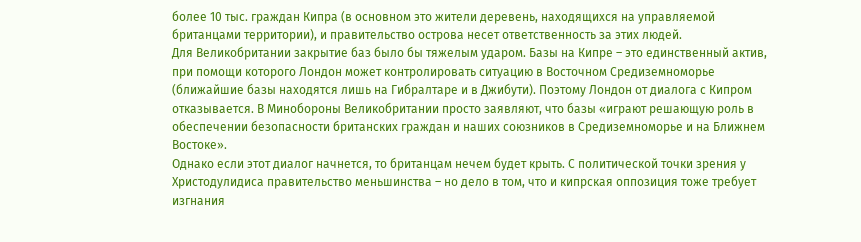более 10 тыс. граждан Кипра (в основном это жители деревень, находящихся на управляемой британцами территории), и правительство острова несет ответственность за этих людей.
Для Великобритании закрытие баз было бы тяжелым ударом. Базы на Кипре – это единственный актив, при помощи которого Лондон может контролировать ситуацию в Восточном Средиземноморье (ближайшие базы находятся лишь на Гибралтаре и в Джибути). Поэтому Лондон от диалога с Кипром отказывается. В Минобороны Великобритании просто заявляют, что базы «играют решающую роль в обеспечении безопасности британских граждан и наших союзников в Средиземноморье и на Ближнем Востоке».
Однако если этот диалог начнется, то британцам нечем будет крыть. С политической точки зрения у Христодулидиса правительство меньшинства – но дело в том, что и кипрская оппозиция тоже требует изгнания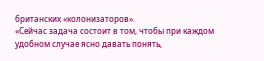британских «колонизаторов».
«Сейчас задача состоит в том, чтобы при каждом удобном случае ясно давать понять,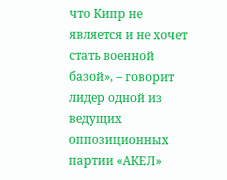что Кипр не является и не хочет стать военной базой», – говорит лидер одной из ведущих оппозиционных партии «АКЕЛ»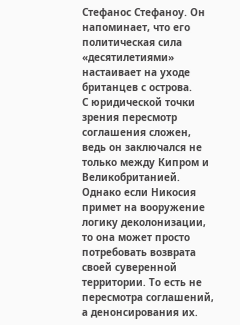Стефанос Стефаноу. Он напоминает, что его политическая сила «десятилетиями» настаивает на уходе британцев с острова.
С юридической точки зрения пересмотр соглашения сложен, ведь он заключался не только между Кипром и Великобританией. Однако если Никосия примет на вооружение логику деколонизации, то она может просто потребовать возврата своей суверенной территории. То есть не пересмотра соглашений, а денонсирования их.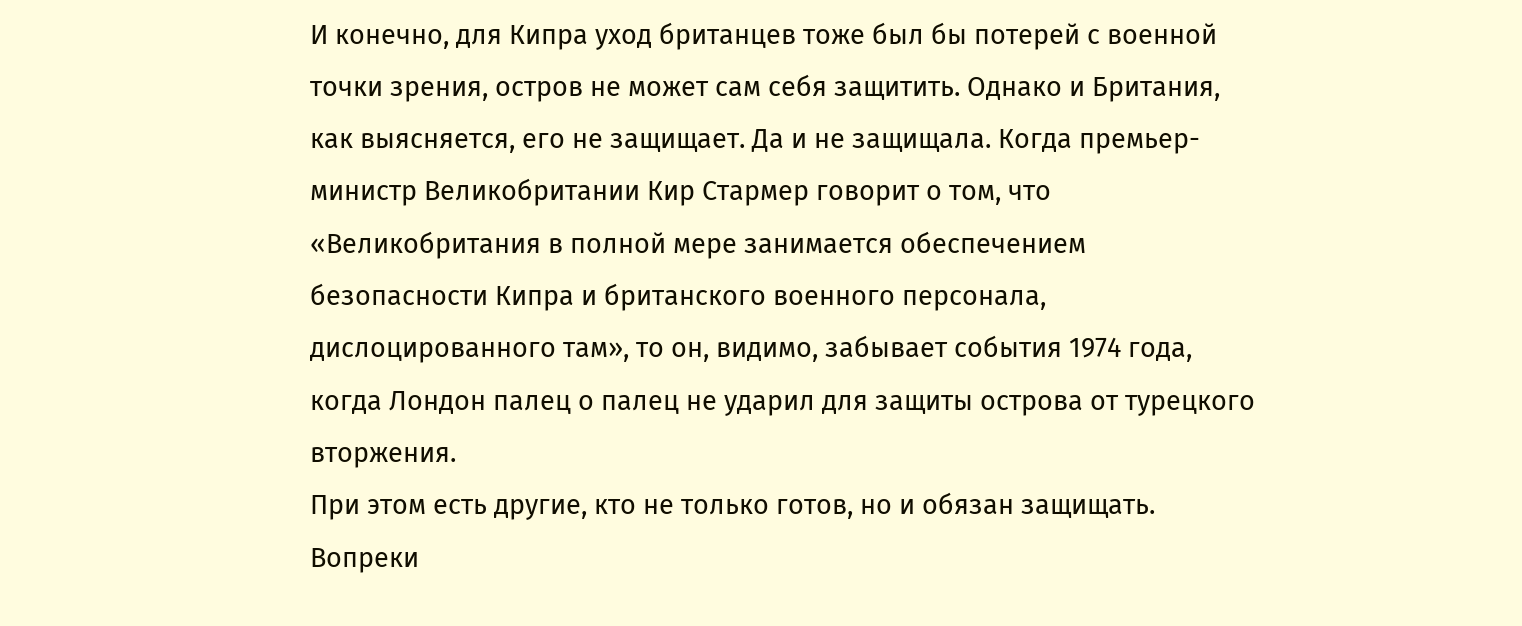И конечно, для Кипра уход британцев тоже был бы потерей с военной точки зрения, остров не может сам себя защитить. Однако и Британия, как выясняется, его не защищает. Да и не защищала. Когда премьер-министр Великобритании Кир Стармер говорит о том, что «Великобритания в полной мере занимается обеспечением безопасности Кипра и британского военного персонала, дислоцированного там», то он, видимо, забывает события 1974 года, когда Лондон палец о палец не ударил для защиты острова от турецкого вторжения.
При этом есть другие, кто не только готов, но и обязан защищать. Вопреки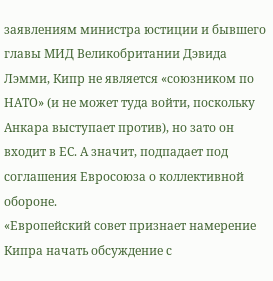заявлениям министра юстиции и бывшего главы МИД Великобритании Дэвида Лэмми, Кипр не является «союзником по НАТО» (и не может туда войти, поскольку Анкара выступает против), но зато он входит в ЕС. А значит, подпадает под соглашения Евросоюза о коллективной обороне.
«Европейский совет признает намерение Кипра начать обсуждение с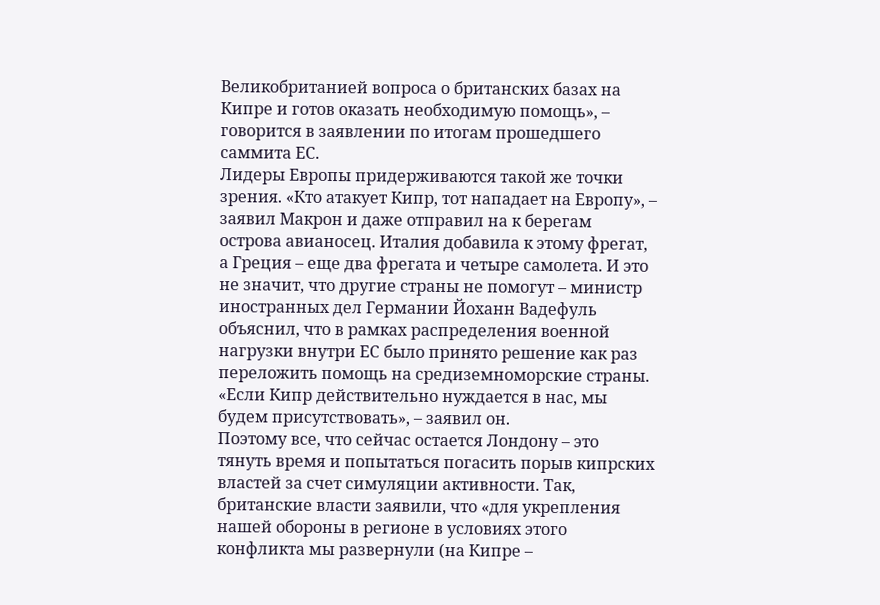Великобританией вопроса о британских базах на Кипре и готов оказать необходимую помощь», – говорится в заявлении по итогам прошедшего саммита ЕС.
Лидеры Европы придерживаются такой же точки зрения. «Кто атакует Кипр, тот нападает на Европу», – заявил Макрон и даже отправил на к берегам острова авианосец. Италия добавила к этому фрегат, а Греция – еще два фрегата и четыре самолета. И это не значит, что другие страны не помогут – министр иностранных дел Германии Йоханн Вадефуль объяснил, что в рамках распределения военной нагрузки внутри ЕС было принято решение как раз переложить помощь на средиземноморские страны. «Если Кипр действительно нуждается в нас, мы будем присутствовать», – заявил он.
Поэтому все, что сейчас остается Лондону – это тянуть время и попытаться погасить порыв кипрских властей за счет симуляции активности. Так, британские власти заявили, что «для укрепления нашей обороны в регионе в условиях этого конфликта мы развернули (на Кипре –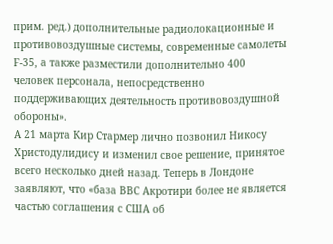прим. ред.) дополнительные радиолокационные и противовоздушные системы, современные самолеты F-35, а также разместили дополнительно 400 человек персонала, непосредственно поддерживающих деятельность противовоздушной обороны».
А 21 марта Кир Стармер лично позвонил Никосу Христодулидису и изменил свое решение, принятое всего несколько дней назад. Теперь в Лондоне заявляют, что «база ВВС Акротири более не является частью соглашения с США об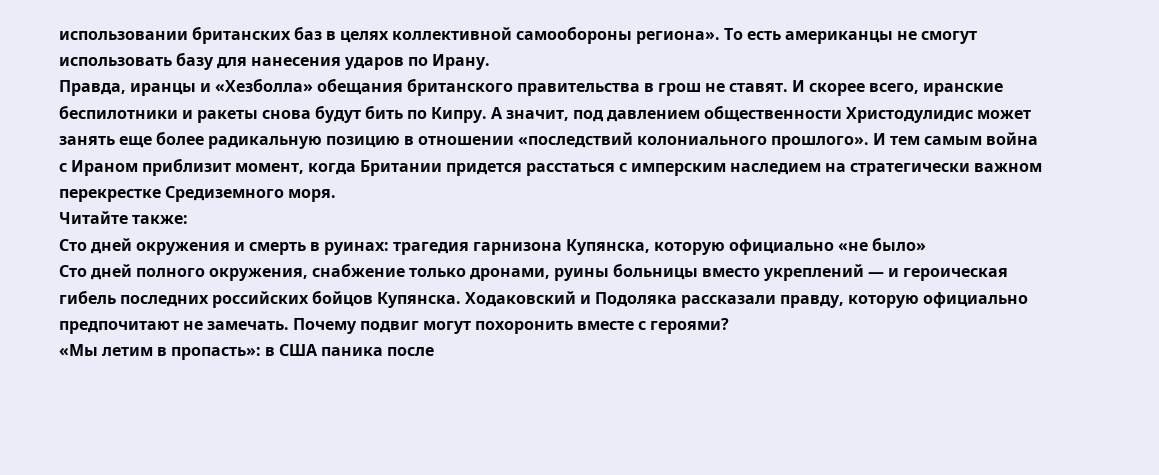использовании британских баз в целях коллективной самообороны региона». То есть американцы не смогут использовать базу для нанесения ударов по Ирану.
Правда, иранцы и «Хезболла» обещания британского правительства в грош не ставят. И скорее всего, иранские беспилотники и ракеты снова будут бить по Кипру. А значит, под давлением общественности Христодулидис может занять еще более радикальную позицию в отношении «последствий колониального прошлого». И тем самым война с Ираном приблизит момент, когда Британии придется расстаться с имперским наследием на стратегически важном перекрестке Средиземного моря.
Читайте также:
Сто дней окружения и смерть в руинах: трагедия гарнизона Купянска, которую официально «не было»
Сто дней полного окружения, снабжение только дронами, руины больницы вместо укреплений — и героическая гибель последних российских бойцов Купянска. Ходаковский и Подоляка рассказали правду, которую официально предпочитают не замечать. Почему подвиг могут похоронить вместе с героями?
«Мы летим в пропасть»: в США паника после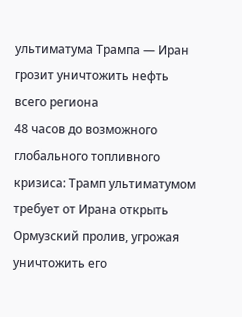ультиматума Трампа — Иран грозит уничтожить нефть всего региона
48 часов до возможного глобального топливного кризиса: Трамп ультиматумом требует от Ирана открыть Ормузский пролив, угрожая уничтожить его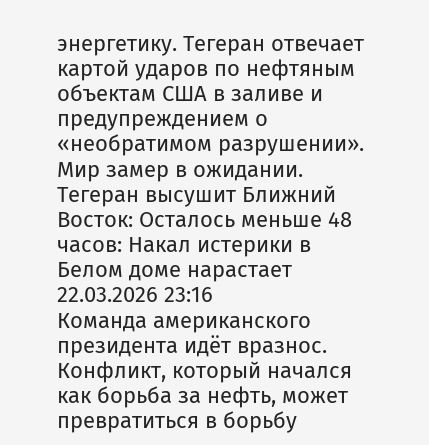энергетику. Тегеран отвечает картой ударов по нефтяным объектам США в заливе и предупреждением о «необратимом разрушении». Мир замер в ожидании.
Тегеран высушит Ближний Восток: Осталось меньше 48 часов: Накал истерики в Белом доме нарастает
22.03.2026 23:16
Команда американского президента идёт вразнос. Конфликт, который начался как борьба за нефть, может превратиться в борьбу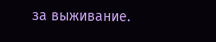за выживание.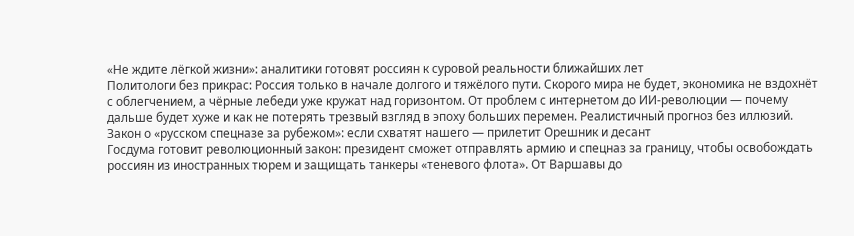«Не ждите лёгкой жизни»: аналитики готовят россиян к суровой реальности ближайших лет
Политологи без прикрас: Россия только в начале долгого и тяжёлого пути. Скорого мира не будет, экономика не вздохнёт с облегчением, а чёрные лебеди уже кружат над горизонтом. От проблем с интернетом до ИИ-революции — почему дальше будет хуже и как не потерять трезвый взгляд в эпоху больших перемен. Реалистичный прогноз без иллюзий.
Закон о «русском спецназе за рубежом»: если схватят нашего — прилетит Орешник и десант
Госдума готовит революционный закон: президент сможет отправлять армию и спецназ за границу, чтобы освобождать россиян из иностранных тюрем и защищать танкеры «теневого флота». От Варшавы до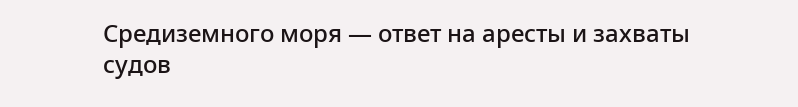Средиземного моря — ответ на аресты и захваты судов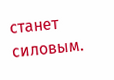станет силовым.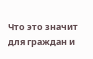Что это значит для граждан и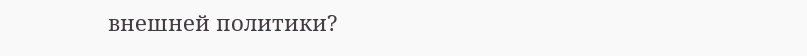внешней политики?